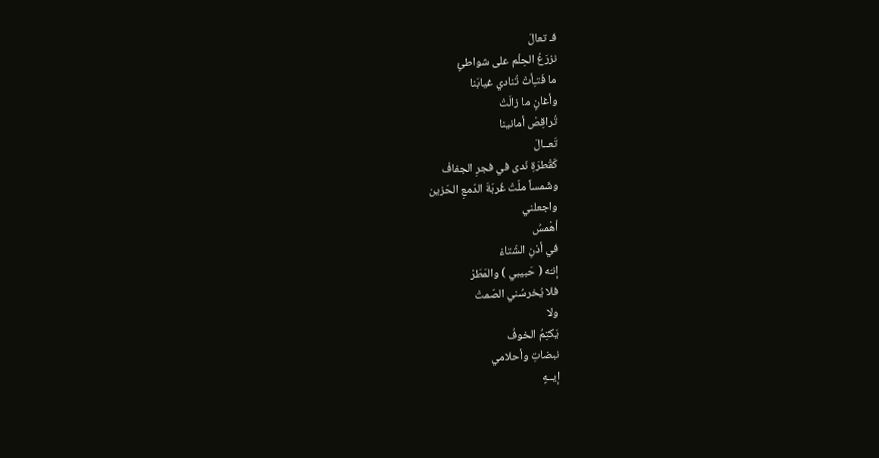فـ تعالَ
نزرَعُ الحِلْم على شواطئٍ
ما فَتـِأتْ تُنادي غيابَنا
وأغانٍ ما زالَتْ
تُراقِصْ أمانينا
تَعــالَ
كَقْطرَةِ نَدى في فجرِ الجفافْ
وشَمساً ملّتْ غُربَةَ الدّمعِ الحَزين
واجعلني
أهْمسُ
في أذنِ الشّتاءْ
إنـّه ( حَبيبي ) والمَطَرْ
فلا يُخرسُني الصّمتْ
ولا
يَكتِمُ الخوفُ
نبضاتِ وأحلامي
إيــهٍ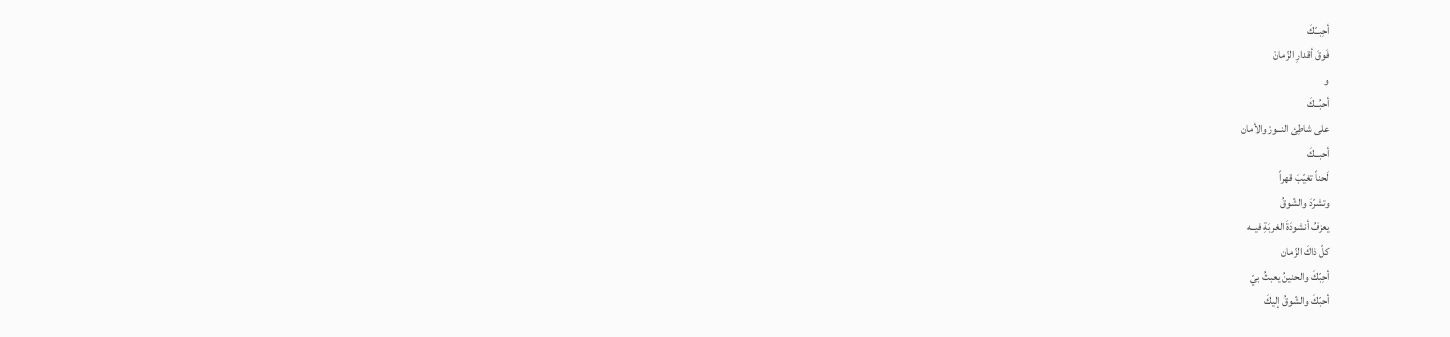أحِبــّكَ
فَوقَ أقدارِ الزّمانْ
و
أحبُــكَ
على شاطِئ النــورْ والأمان
أحبــكَ
لَحناً تغيّبَ قهراً
وتشرّدَ والشّوقُ
يعزفُ أنشودَةَ الغربَةِ فيــه
كلّ ذاكَ الزّمان
أحِبّكَ والحنينُ يعبثُ بيّ
أحبّكَ والشّوقُ إليكَ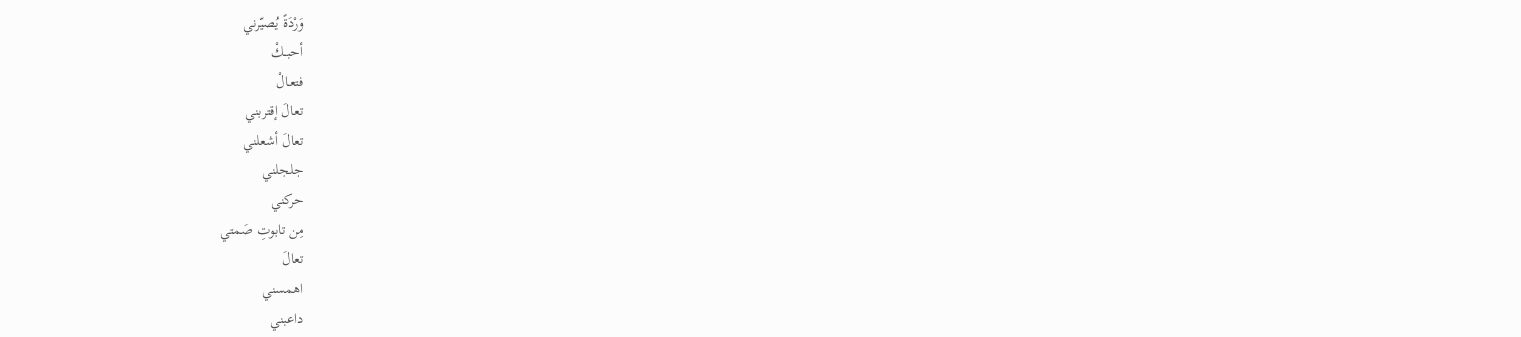وَرْدَةً يُصيّرني
أحبــكْ
فتعـالْ
تعالَ إقتربني
تعالَ أشعلني
جلجلني
حركني
مِن تابوتِ صَمتي
تعالَ
اهمسني
داعبني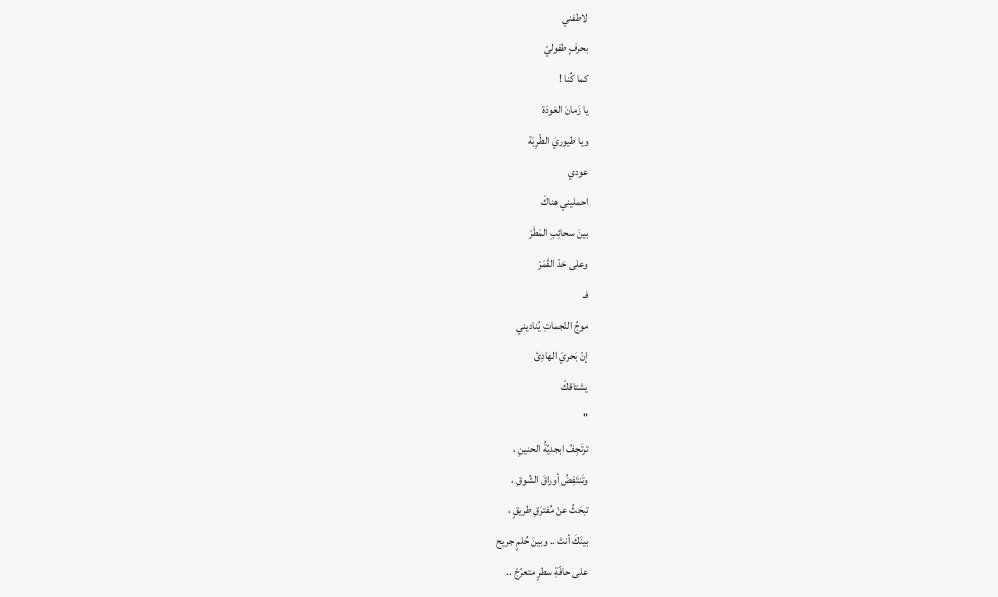لاطفني
بحرفٍ طفوليّ
كما كُنا !
يا زَمانَ العَودَة
ويا طيوريَ الطّرِبَة
عودي
احمليني هناكْ
بينَ سحائِبِ المَطَرْ
وعلى خدّ القَمَرْ
فـ
موجُ النّجماتِ يُناديني
إنّ بَحريَ الهادِئ
يشتاقكْ
"
ترتَجِفُ ابجديّةُ الحنينِ ،
وتَنتَفِضُ أوراقَ الشّوقِ ،
تبحَثُ عنْ مُفترَقِ طريقٍ ،
بينَكَ أنتْ .. وبينَ حُلمٍ جريح
على حافّةِ سطرٍ متعرّجْ ..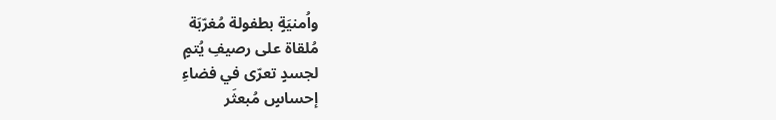واُمنيَةٍ بطفولة مُغرّبَة
مُلقاة على رصيفِ يُتمٍ
لجسدٍ تعرّى في فضاءِ
إحساسٍ مُبعثَر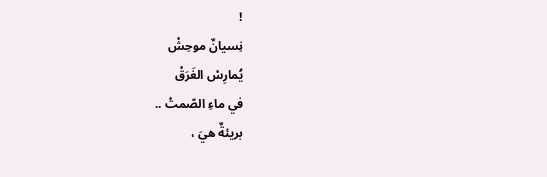!
نِسيانٌ موحِشْ
يُمارِسْ الغَرَقْ
في ماءِ الصّمتْ ..
بريئةٌ هيَ ،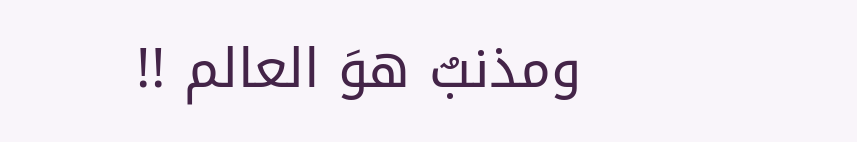ومذنبٌ هوَ العالم !!